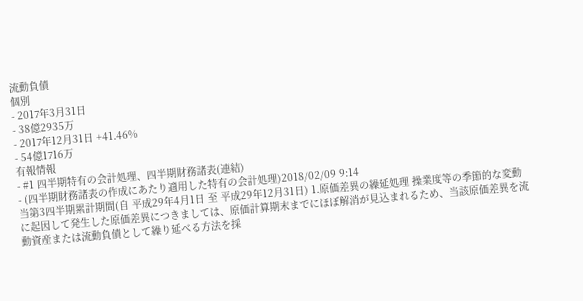流動負債
個別
- 2017年3月31日
- 38億2935万
- 2017年12月31日 +41.46%
- 54億1716万
有報情報
- #1 四半期特有の会計処理、四半期財務諸表(連結)
- (四半期財務諸表の作成にあたり適用した特有の会計処理)2018/02/09 9:14
当第3四半期累計期間(自 平成29年4月1日 至 平成29年12月31日) 1.原価差異の繰延処理 操業度等の季節的な変動に起因して発生した原価差異につきましては、原価計算期末までにほぼ解消が見込まれるため、当該原価差異を流動資産または流動負債として繰り延べる方法を採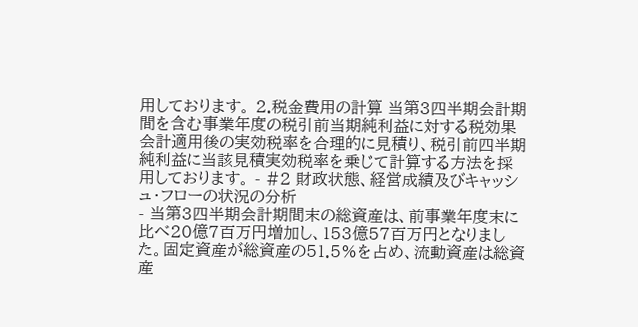用しております。 2.税金費用の計算 当第3四半期会計期間を含む事業年度の税引前当期純利益に対する税効果会計適用後の実効税率を合理的に見積り、税引前四半期純利益に当該見積実効税率を乗じて計算する方法を採用しております。 - #2 財政状態、経営成績及びキャッシュ・フローの状況の分析
- 当第3四半期会計期間末の総資産は、前事業年度末に比べ20億7百万円増加し、153億57百万円となりました。固定資産が総資産の51.5%を占め、流動資産は総資産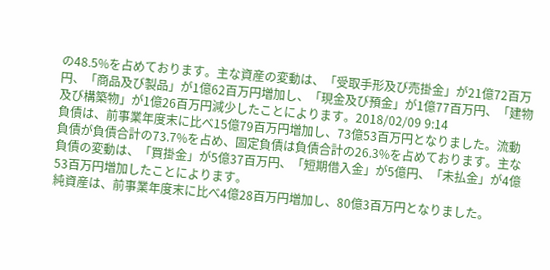の48.5%を占めております。主な資産の変動は、「受取手形及び売掛金」が21億72百万円、「商品及び製品」が1億62百万円増加し、「現金及び預金」が1億77百万円、「建物及び構築物」が1億26百万円減少したことによります。2018/02/09 9:14
負債は、前事業年度末に比べ15億79百万円増加し、73億53百万円となりました。流動負債が負債合計の73.7%を占め、固定負債は負債合計の26.3%を占めております。主な負債の変動は、「買掛金」が5億37百万円、「短期借入金」が5億円、「未払金」が4億53百万円増加したことによります。
純資産は、前事業年度末に比べ4億28百万円増加し、80億3百万円となりました。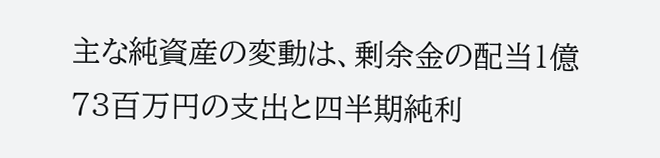主な純資産の変動は、剰余金の配当1億73百万円の支出と四半期純利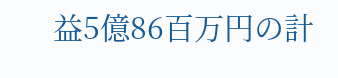益5億86百万円の計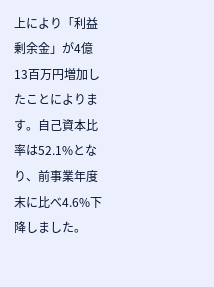上により「利益剰余金」が4億13百万円増加したことによります。自己資本比率は52.1%となり、前事業年度末に比べ4.6%下降しました。